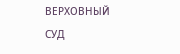ВЕРХОВНЫЙ СУД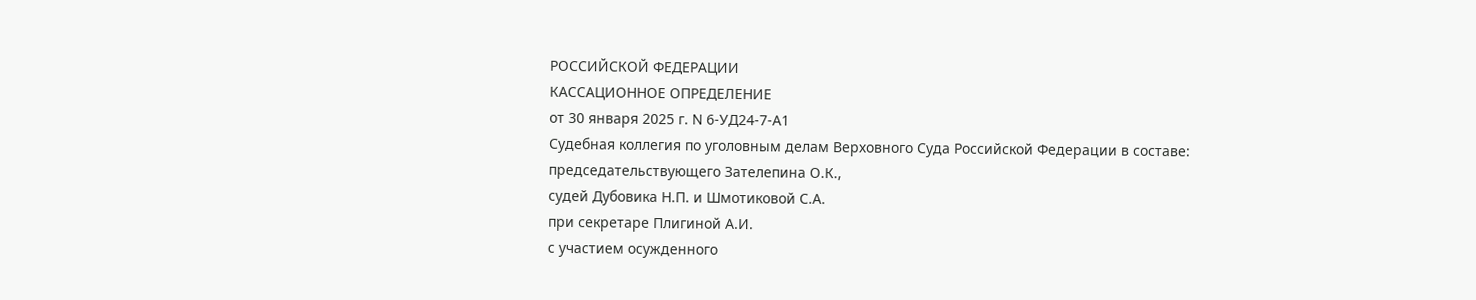РОССИЙСКОЙ ФЕДЕРАЦИИ
КАССАЦИОННОЕ ОПРЕДЕЛЕНИЕ
от 30 января 2025 г. N 6-УД24-7-А1
Судебная коллегия по уголовным делам Верховного Суда Российской Федерации в составе:
председательствующего Зателепина О.К.,
судей Дубовика Н.П. и Шмотиковой С.А.
при секретаре Плигиной А.И.
с участием осужденного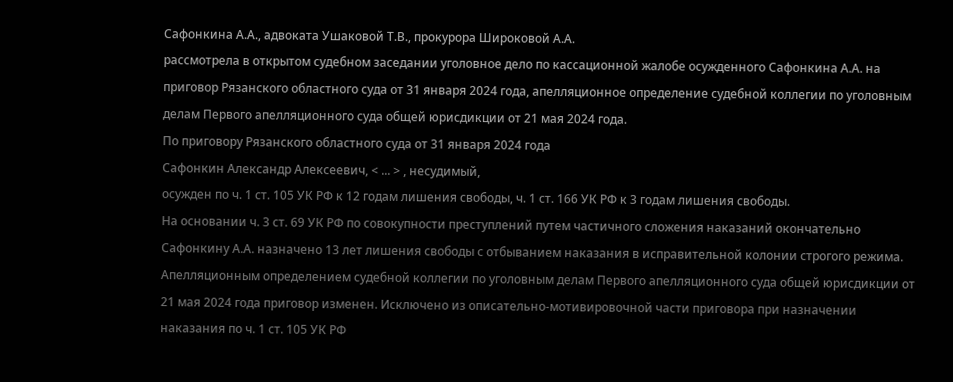Сафонкина А.А., адвоката Ушаковой Т.В., прокурора Широковой А.А.
рассмотрела в открытом судебном заседании уголовное дело по кассационной жалобе осужденного Сафонкина А.А. на приговор Рязанского областного суда от 31 января 2024 года, апелляционное определение судебной коллегии по уголовным делам Первого апелляционного суда общей юрисдикции от 21 мая 2024 года.
По приговору Рязанского областного суда от 31 января 2024 года
Сафонкин Александр Алексеевич, < ... > , несудимый,
осужден по ч. 1 ст. 105 УК РФ к 12 годам лишения свободы, ч. 1 ст. 166 УК РФ к 3 годам лишения свободы.
На основании ч. 3 ст. 69 УК РФ по совокупности преступлений путем частичного сложения наказаний окончательно Сафонкину А.А. назначено 13 лет лишения свободы с отбыванием наказания в исправительной колонии строгого режима.
Апелляционным определением судебной коллегии по уголовным делам Первого апелляционного суда общей юрисдикции от 21 мая 2024 года приговор изменен. Исключено из описательно-мотивировочной части приговора при назначении наказания по ч. 1 ст. 105 УК РФ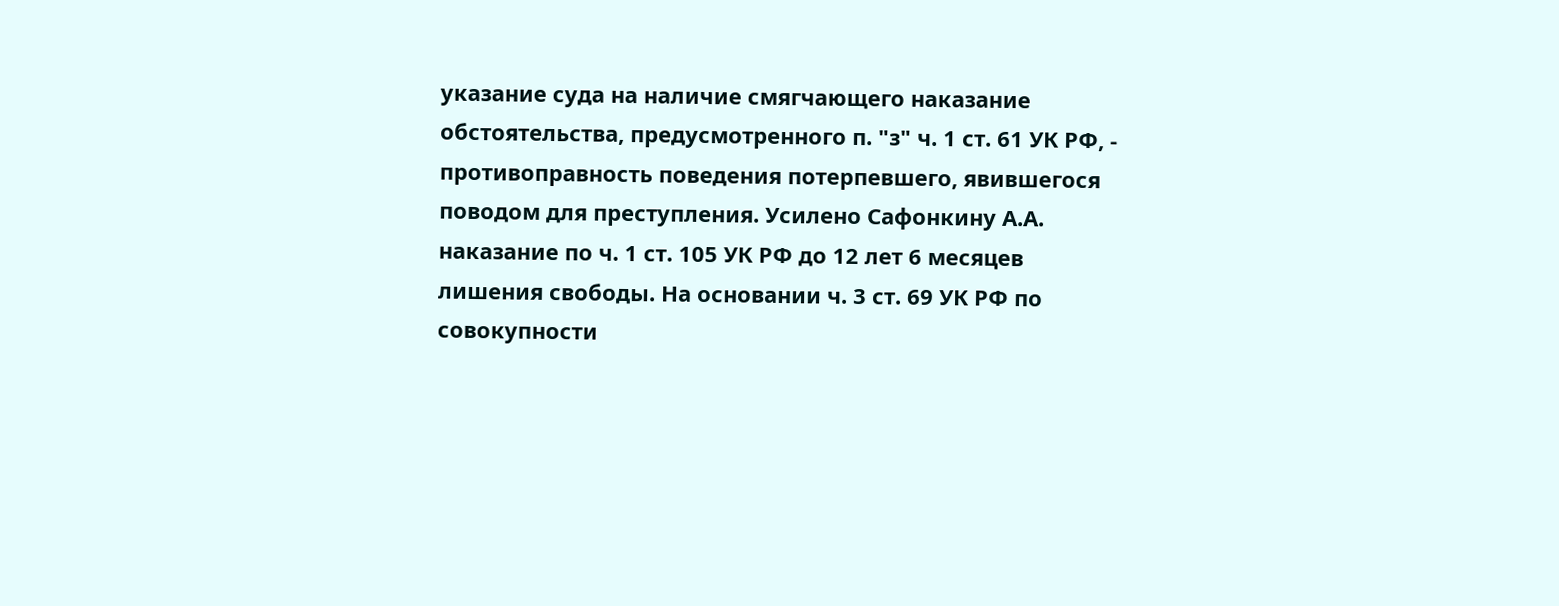указание суда на наличие смягчающего наказание обстоятельства, предусмотренного п. "з" ч. 1 ст. 61 УК РФ, - противоправность поведения потерпевшего, явившегося поводом для преступления. Усилено Сафонкину А.А. наказание по ч. 1 ст. 105 УК РФ до 12 лет 6 месяцев лишения свободы. На основании ч. 3 ст. 69 УК РФ по совокупности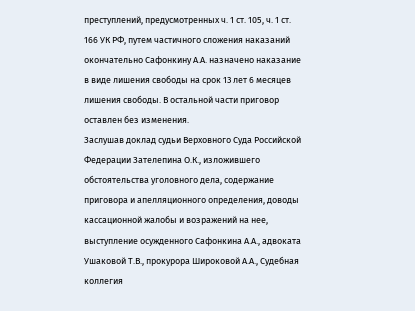преступлений, предусмотренных ч. 1 ст. 105, ч. 1 ст. 166 УК РФ, путем частичного сложения наказаний окончательно Сафонкину А.А. назначено наказание в виде лишения свободы на срок 13 лет 6 месяцев лишения свободы. В остальной части приговор оставлен без изменения.
Заслушав доклад судьи Верховного Суда Российской Федерации Зателепина О.К., изложившего обстоятельства уголовного дела, содержание приговора и апелляционного определения, доводы кассационной жалобы и возражений на нее, выступление осужденного Сафонкина А.А., адвоката Ушаковой Т.В., прокурора Широковой А.А., Судебная коллегия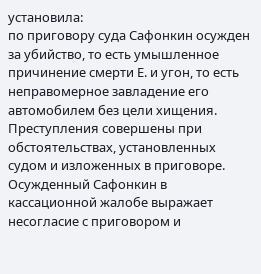установила:
по приговору суда Сафонкин осужден за убийство, то есть умышленное причинение смерти Е. и угон, то есть неправомерное завладение его автомобилем без цели хищения.
Преступления совершены при обстоятельствах, установленных судом и изложенных в приговоре.
Осужденный Сафонкин в кассационной жалобе выражает несогласие с приговором и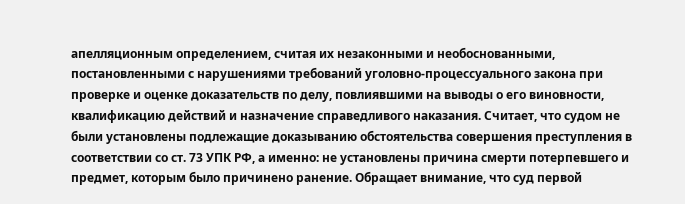апелляционным определением, считая их незаконными и необоснованными, постановленными с нарушениями требований уголовно-процессуального закона при проверке и оценке доказательств по делу, повлиявшими на выводы о его виновности, квалификацию действий и назначение справедливого наказания. Считает, что судом не были установлены подлежащие доказыванию обстоятельства совершения преступления в соответствии со ст. 73 УПК РФ, а именно: не установлены причина смерти потерпевшего и предмет, которым было причинено ранение. Обращает внимание, что суд первой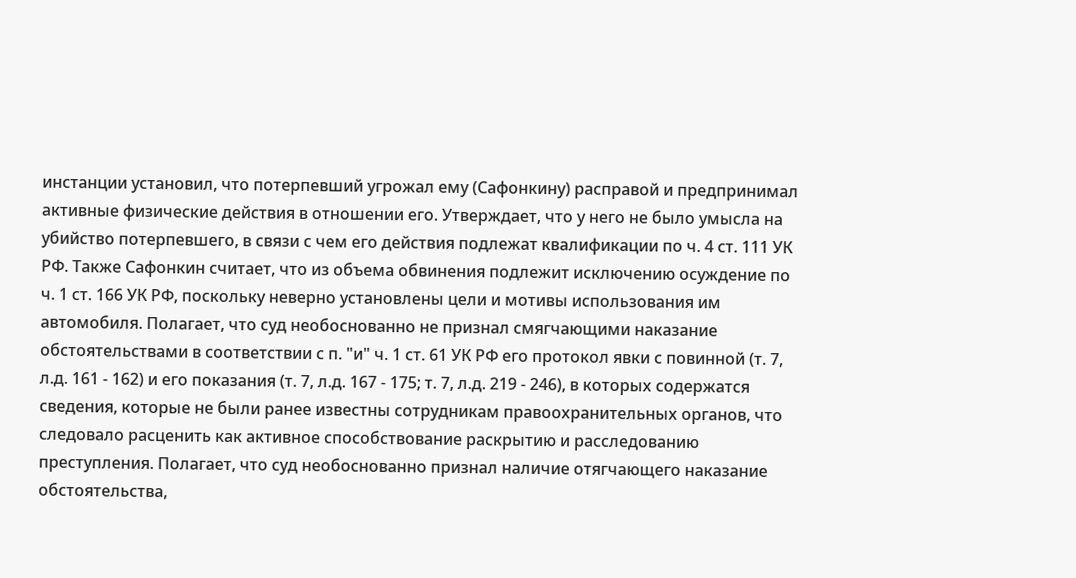инстанции установил, что потерпевший угрожал ему (Сафонкину) расправой и предпринимал активные физические действия в отношении его. Утверждает, что у него не было умысла на убийство потерпевшего, в связи с чем его действия подлежат квалификации по ч. 4 ст. 111 УК РФ. Также Сафонкин считает, что из объема обвинения подлежит исключению осуждение по ч. 1 ст. 166 УК РФ, поскольку неверно установлены цели и мотивы использования им автомобиля. Полагает, что суд необоснованно не признал смягчающими наказание обстоятельствами в соответствии с п. "и" ч. 1 ст. 61 УК РФ его протокол явки с повинной (т. 7, л.д. 161 - 162) и его показания (т. 7, л.д. 167 - 175; т. 7, л.д. 219 - 246), в которых содержатся сведения, которые не были ранее известны сотрудникам правоохранительных органов, что следовало расценить как активное способствование раскрытию и расследованию преступления. Полагает, что суд необоснованно признал наличие отягчающего наказание обстоятельства,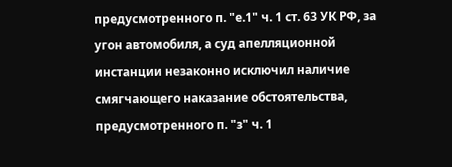предусмотренного п. "е.1" ч. 1 ст. 63 УК РФ, за угон автомобиля, а суд апелляционной инстанции незаконно исключил наличие смягчающего наказание обстоятельства, предусмотренного п. "з" ч. 1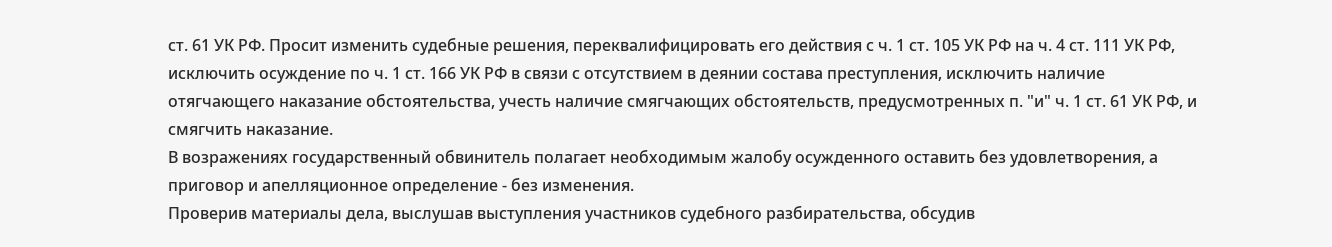ст. 61 УК РФ. Просит изменить судебные решения, переквалифицировать его действия с ч. 1 ст. 105 УК РФ на ч. 4 ст. 111 УК РФ, исключить осуждение по ч. 1 ст. 166 УК РФ в связи с отсутствием в деянии состава преступления, исключить наличие отягчающего наказание обстоятельства, учесть наличие смягчающих обстоятельств, предусмотренных п. "и" ч. 1 ст. 61 УК РФ, и смягчить наказание.
В возражениях государственный обвинитель полагает необходимым жалобу осужденного оставить без удовлетворения, а приговор и апелляционное определение - без изменения.
Проверив материалы дела, выслушав выступления участников судебного разбирательства, обсудив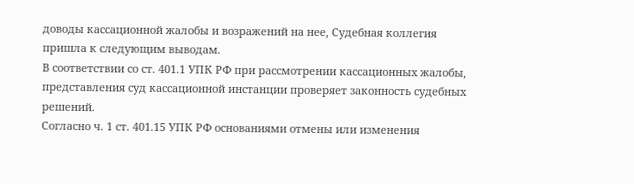доводы кассационной жалобы и возражений на нее, Судебная коллегия пришла к следующим выводам.
В соответствии со ст. 401.1 УПК РФ при рассмотрении кассационных жалобы, представления суд кассационной инстанции проверяет законность судебных решений.
Согласно ч. 1 ст. 401.15 УПК РФ основаниями отмены или изменения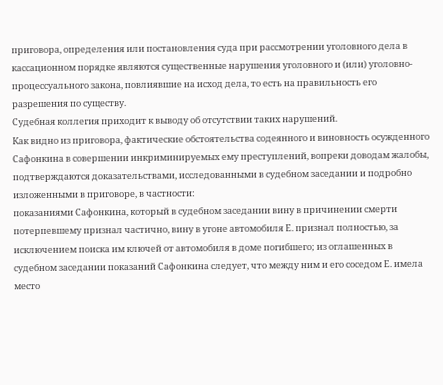приговора, определения или постановления суда при рассмотрении уголовного дела в кассационном порядке являются существенные нарушения уголовного и (или) уголовно-процессуального закона, повлиявшие на исход дела, то есть на правильность его разрешения по существу.
Судебная коллегия приходит к выводу об отсутствии таких нарушений.
Как видно из приговора, фактические обстоятельства содеянного и виновность осужденного Сафонкина в совершении инкриминируемых ему преступлений, вопреки доводам жалобы, подтверждаются доказательствами, исследованными в судебном заседании и подробно изложенными в приговоре, в частности:
показаниями Сафонкина, который в судебном заседании вину в причинении смерти потерпевшему признал частично, вину в угоне автомобиля Е. признал полностью, за исключением поиска им ключей от автомобиля в доме погибшего; из оглашенных в судебном заседании показаний Сафонкина следует, что между ним и его соседом Е. имела место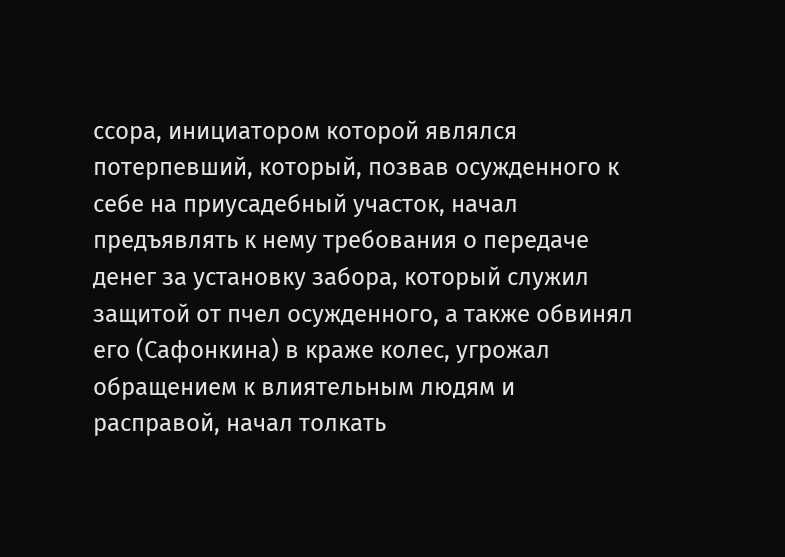ссора, инициатором которой являлся потерпевший, который, позвав осужденного к себе на приусадебный участок, начал предъявлять к нему требования о передаче денег за установку забора, который служил защитой от пчел осужденного, а также обвинял его (Сафонкина) в краже колес, угрожал обращением к влиятельным людям и расправой, начал толкать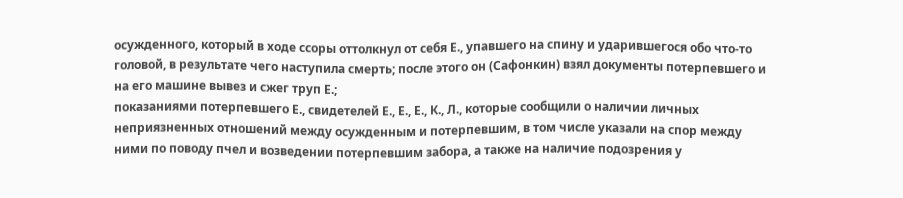осужденного, который в ходе ссоры оттолкнул от себя Е., упавшего на спину и ударившегося обо что-то головой, в результате чего наступила смерть; после этого он (Сафонкин) взял документы потерпевшего и на его машине вывез и сжег труп Е.;
показаниями потерпевшего Е., свидетелей Е., Е., Е., К., Л., которые сообщили о наличии личных неприязненных отношений между осужденным и потерпевшим, в том числе указали на спор между ними по поводу пчел и возведении потерпевшим забора, а также на наличие подозрения у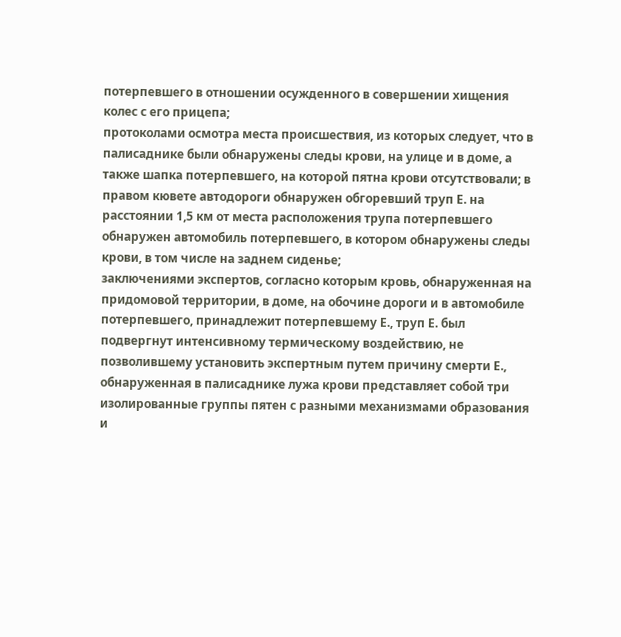потерпевшего в отношении осужденного в совершении хищения колес с его прицепа;
протоколами осмотра места происшествия, из которых следует, что в палисаднике были обнаружены следы крови, на улице и в доме, а также шапка потерпевшего, на которой пятна крови отсутствовали; в правом кювете автодороги обнаружен обгоревший труп Е. на расстоянии 1,5 км от места расположения трупа потерпевшего обнаружен автомобиль потерпевшего, в котором обнаружены следы крови, в том числе на заднем сиденье;
заключениями экспертов, согласно которым кровь, обнаруженная на придомовой территории, в доме, на обочине дороги и в автомобиле потерпевшего, принадлежит потерпевшему Е., труп Е. был подвергнут интенсивному термическому воздействию, не позволившему установить экспертным путем причину смерти Е., обнаруженная в палисаднике лужа крови представляет собой три изолированные группы пятен с разными механизмами образования и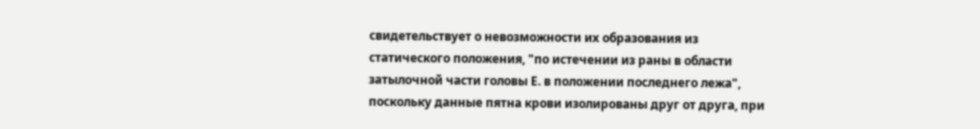свидетельствует о невозможности их образования из статического положения, "по истечении из раны в области затылочной части головы Е. в положении последнего лежа", поскольку данные пятна крови изолированы друг от друга, при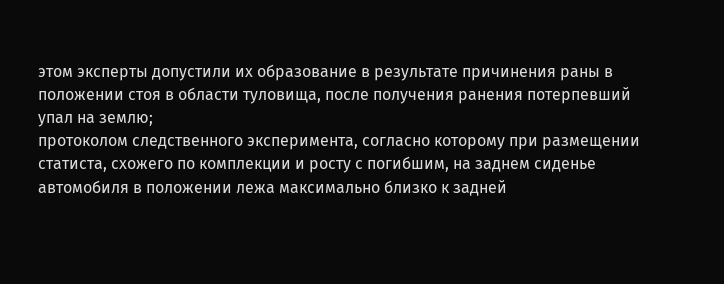этом эксперты допустили их образование в результате причинения раны в положении стоя в области туловища, после получения ранения потерпевший упал на землю;
протоколом следственного эксперимента, согласно которому при размещении статиста, схожего по комплекции и росту с погибшим, на заднем сиденье автомобиля в положении лежа максимально близко к задней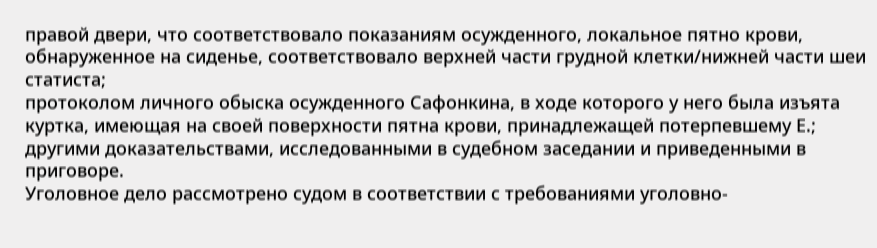правой двери, что соответствовало показаниям осужденного, локальное пятно крови, обнаруженное на сиденье, соответствовало верхней части грудной клетки/нижней части шеи статиста;
протоколом личного обыска осужденного Сафонкина, в ходе которого у него была изъята куртка, имеющая на своей поверхности пятна крови, принадлежащей потерпевшему Е.;
другими доказательствами, исследованными в судебном заседании и приведенными в приговоре.
Уголовное дело рассмотрено судом в соответствии с требованиями уголовно-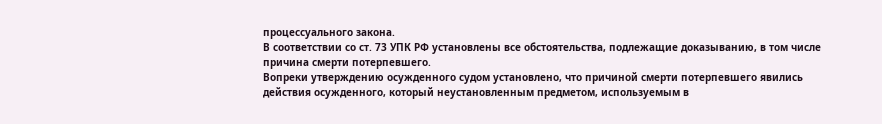процессуального закона.
В соответствии со ст. 73 УПК РФ установлены все обстоятельства, подлежащие доказыванию, в том числе причина смерти потерпевшего.
Вопреки утверждению осужденного судом установлено, что причиной смерти потерпевшего явились действия осужденного, который неустановленным предметом, используемым в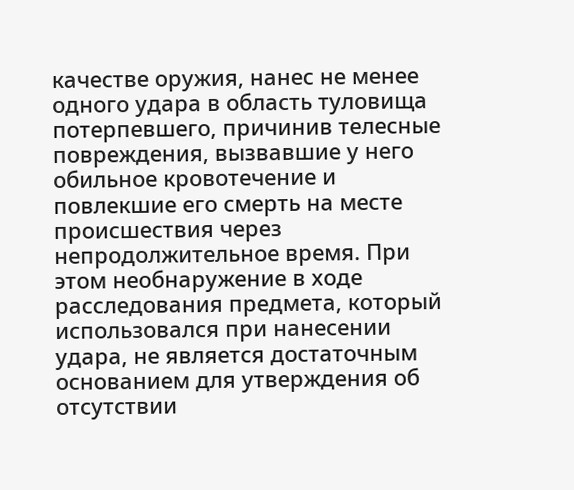качестве оружия, нанес не менее одного удара в область туловища потерпевшего, причинив телесные повреждения, вызвавшие у него обильное кровотечение и повлекшие его смерть на месте происшествия через непродолжительное время. При этом необнаружение в ходе расследования предмета, который использовался при нанесении удара, не является достаточным основанием для утверждения об отсутствии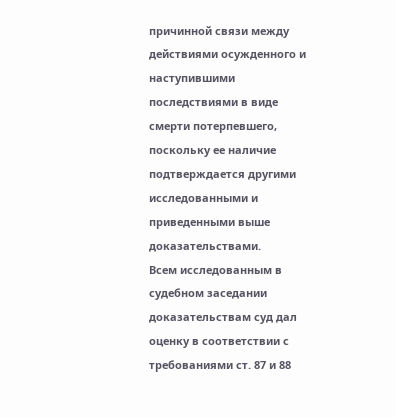причинной связи между действиями осужденного и наступившими последствиями в виде смерти потерпевшего, поскольку ее наличие подтверждается другими исследованными и приведенными выше доказательствами.
Всем исследованным в судебном заседании доказательствам суд дал оценку в соответствии с требованиями ст. 87 и 88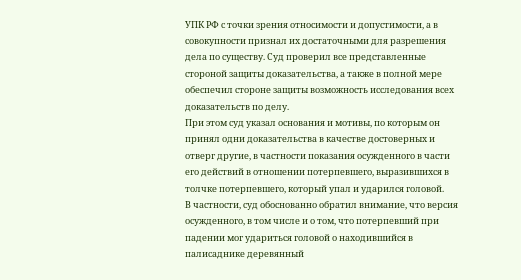УПК РФ с точки зрения относимости и допустимости, а в совокупности признал их достаточными для разрешения дела по существу. Суд проверил все представленные стороной защиты доказательства, а также в полной мере обеспечил стороне защиты возможность исследования всех доказательств по делу.
При этом суд указал основания и мотивы, по которым он принял одни доказательства в качестве достоверных и отверг другие, в частности показания осужденного в части его действий в отношении потерпевшего, выразившихся в толчке потерпевшего, который упал и ударился головой.
В частности, суд обоснованно обратил внимание, что версия осужденного, в том числе и о том, что потерпевший при падении мог удариться головой о находившийся в палисаднике деревянный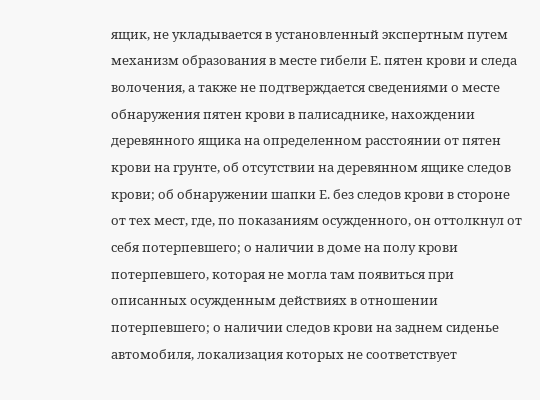ящик, не укладывается в установленный экспертным путем механизм образования в месте гибели Е. пятен крови и следа волочения, а также не подтверждается сведениями о месте обнаружения пятен крови в палисаднике, нахождении деревянного ящика на определенном расстоянии от пятен крови на грунте, об отсутствии на деревянном ящике следов крови; об обнаружении шапки Е. без следов крови в стороне от тех мест, где, по показаниям осужденного, он оттолкнул от себя потерпевшего; о наличии в доме на полу крови потерпевшего, которая не могла там появиться при описанных осужденным действиях в отношении потерпевшего; о наличии следов крови на заднем сиденье автомобиля, локализация которых не соответствует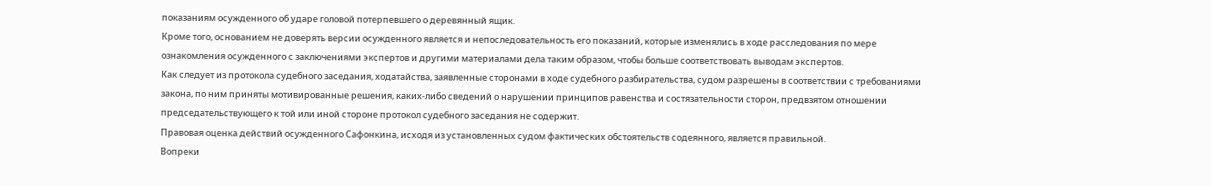показаниям осужденного об ударе головой потерпевшего о деревянный ящик.
Кроме того, основанием не доверять версии осужденного является и непоследовательность его показаний, которые изменялись в ходе расследования по мере ознакомления осужденного с заключениями экспертов и другими материалами дела таким образом, чтобы больше соответствовать выводам экспертов.
Как следует из протокола судебного заседания, ходатайства, заявленные сторонами в ходе судебного разбирательства, судом разрешены в соответствии с требованиями закона, по ним приняты мотивированные решения, каких-либо сведений о нарушении принципов равенства и состязательности сторон, предвзятом отношении председательствующего к той или иной стороне протокол судебного заседания не содержит.
Правовая оценка действий осужденного Сафонкина, исходя из установленных судом фактических обстоятельств содеянного, является правильной.
Вопреки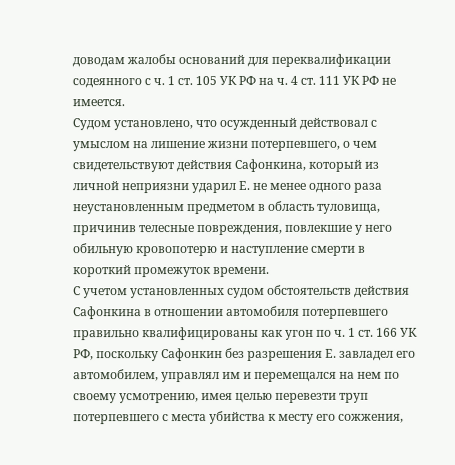доводам жалобы оснований для переквалификации содеянного с ч. 1 ст. 105 УК РФ на ч. 4 ст. 111 УК РФ не имеется.
Судом установлено, что осужденный действовал с умыслом на лишение жизни потерпевшего, о чем свидетельствуют действия Сафонкина, который из личной неприязни ударил Е. не менее одного раза неустановленным предметом в область туловища, причинив телесные повреждения, повлекшие у него обильную кровопотерю и наступление смерти в короткий промежуток времени.
С учетом установленных судом обстоятельств действия Сафонкина в отношении автомобиля потерпевшего правильно квалифицированы как угон по ч. 1 ст. 166 УК РФ, поскольку Сафонкин без разрешения Е. завладел его автомобилем, управлял им и перемещался на нем по своему усмотрению, имея целью перевезти труп потерпевшего с места убийства к месту его сожжения,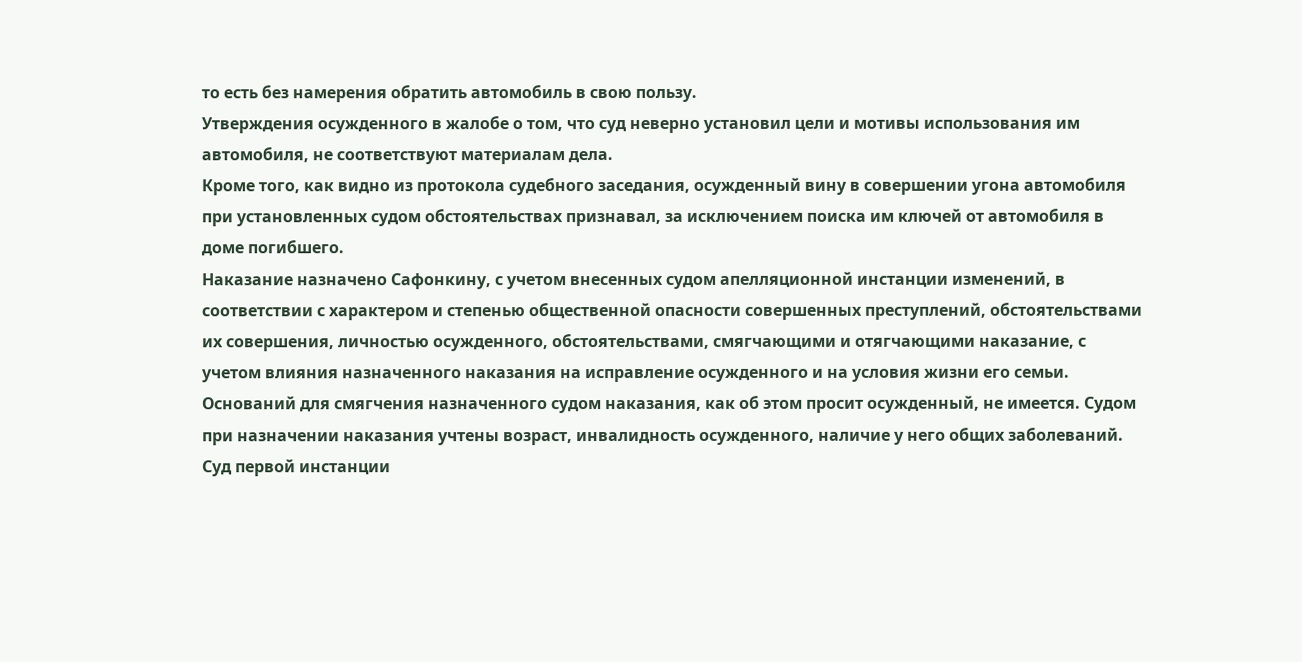то есть без намерения обратить автомобиль в свою пользу.
Утверждения осужденного в жалобе о том, что суд неверно установил цели и мотивы использования им автомобиля, не соответствуют материалам дела.
Кроме того, как видно из протокола судебного заседания, осужденный вину в совершении угона автомобиля при установленных судом обстоятельствах признавал, за исключением поиска им ключей от автомобиля в доме погибшего.
Наказание назначено Сафонкину, с учетом внесенных судом апелляционной инстанции изменений, в соответствии с характером и степенью общественной опасности совершенных преступлений, обстоятельствами их совершения, личностью осужденного, обстоятельствами, смягчающими и отягчающими наказание, с учетом влияния назначенного наказания на исправление осужденного и на условия жизни его семьи. Оснований для смягчения назначенного судом наказания, как об этом просит осужденный, не имеется. Судом при назначении наказания учтены возраст, инвалидность осужденного, наличие у него общих заболеваний.
Суд первой инстанции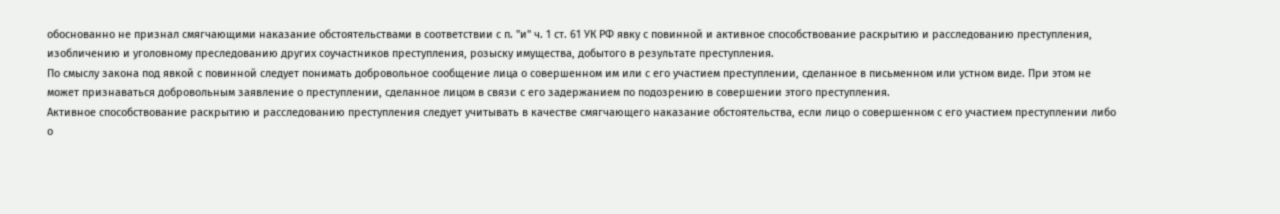обоснованно не признал смягчающими наказание обстоятельствами в соответствии с п. "и" ч. 1 ст. 61 УК РФ явку с повинной и активное способствование раскрытию и расследованию преступления, изобличению и уголовному преследованию других соучастников преступления, розыску имущества, добытого в результате преступления.
По смыслу закона под явкой с повинной следует понимать добровольное сообщение лица о совершенном им или с его участием преступлении, сделанное в письменном или устном виде. При этом не может признаваться добровольным заявление о преступлении, сделанное лицом в связи с его задержанием по подозрению в совершении этого преступления.
Активное способствование раскрытию и расследованию преступления следует учитывать в качестве смягчающего наказание обстоятельства, если лицо о совершенном с его участием преступлении либо о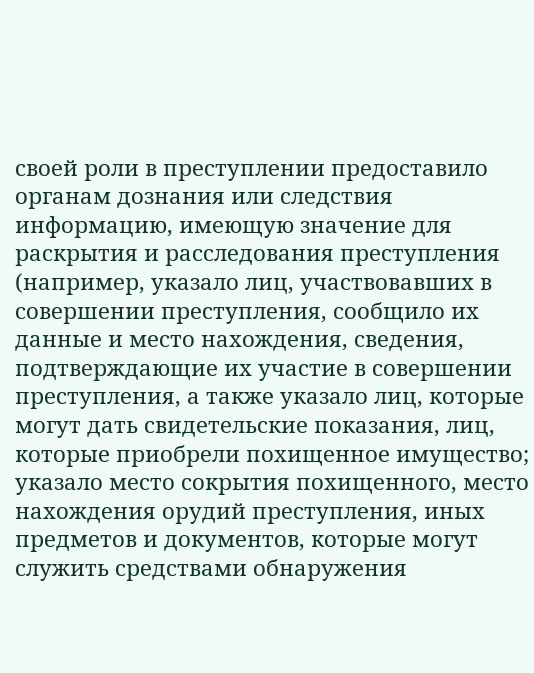своей роли в преступлении предоставило органам дознания или следствия информацию, имеющую значение для раскрытия и расследования преступления (например, указало лиц, участвовавших в совершении преступления, сообщило их данные и место нахождения, сведения, подтверждающие их участие в совершении преступления, а также указало лиц, которые могут дать свидетельские показания, лиц, которые приобрели похищенное имущество; указало место сокрытия похищенного, место нахождения орудий преступления, иных предметов и документов, которые могут служить средствами обнаружения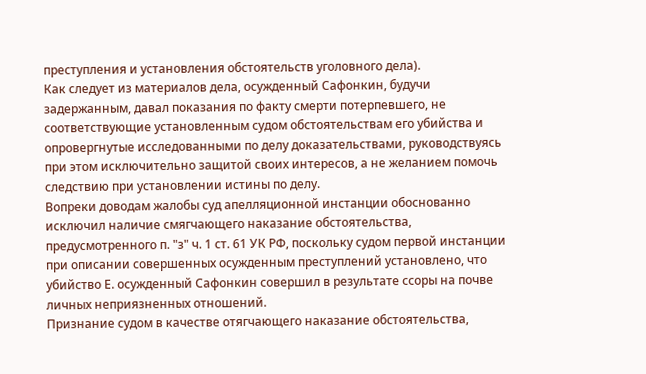преступления и установления обстоятельств уголовного дела).
Как следует из материалов дела, осужденный Сафонкин, будучи задержанным, давал показания по факту смерти потерпевшего, не соответствующие установленным судом обстоятельствам его убийства и опровергнутые исследованными по делу доказательствами, руководствуясь при этом исключительно защитой своих интересов, а не желанием помочь следствию при установлении истины по делу.
Вопреки доводам жалобы суд апелляционной инстанции обоснованно исключил наличие смягчающего наказание обстоятельства, предусмотренного п. "з" ч. 1 ст. 61 УК РФ, поскольку судом первой инстанции при описании совершенных осужденным преступлений установлено, что убийство Е. осужденный Сафонкин совершил в результате ссоры на почве личных неприязненных отношений.
Признание судом в качестве отягчающего наказание обстоятельства,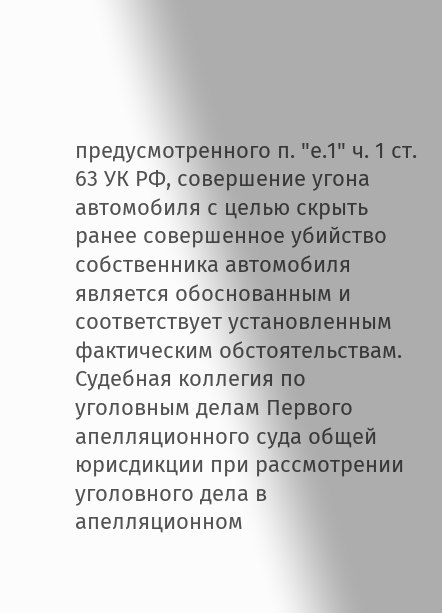предусмотренного п. "е.1" ч. 1 ст. 63 УК РФ, совершение угона автомобиля с целью скрыть ранее совершенное убийство собственника автомобиля является обоснованным и соответствует установленным фактическим обстоятельствам.
Судебная коллегия по уголовным делам Первого апелляционного суда общей юрисдикции при рассмотрении уголовного дела в апелляционном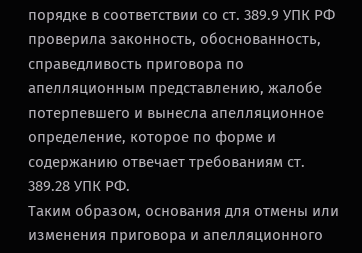порядке в соответствии со ст. 389.9 УПК РФ проверила законность, обоснованность, справедливость приговора по апелляционным представлению, жалобе потерпевшего и вынесла апелляционное определение, которое по форме и содержанию отвечает требованиям ст. 389.28 УПК РФ.
Таким образом, основания для отмены или изменения приговора и апелляционного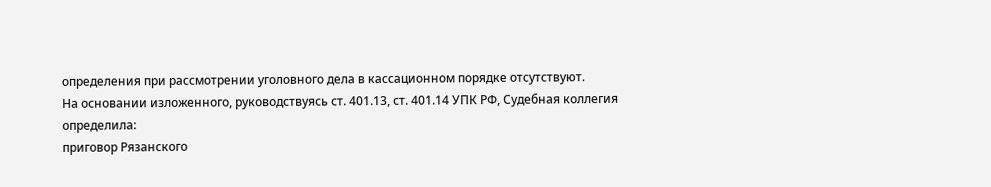определения при рассмотрении уголовного дела в кассационном порядке отсутствуют.
На основании изложенного, руководствуясь ст. 401.13, ст. 401.14 УПК РФ, Судебная коллегия
определила:
приговор Рязанского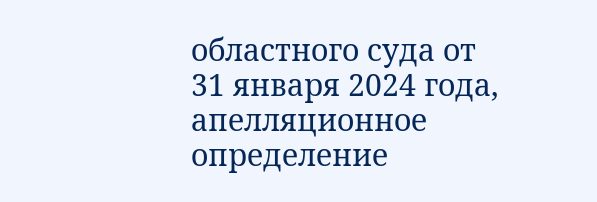областного суда от 31 января 2024 года, апелляционное определение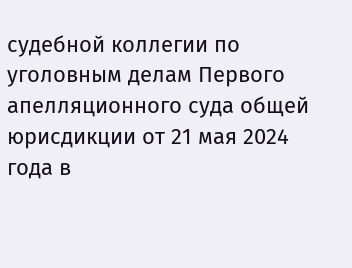судебной коллегии по уголовным делам Первого апелляционного суда общей юрисдикции от 21 мая 2024 года в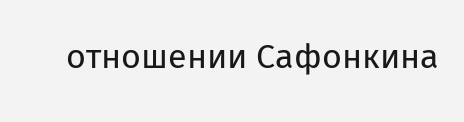отношении Сафонкина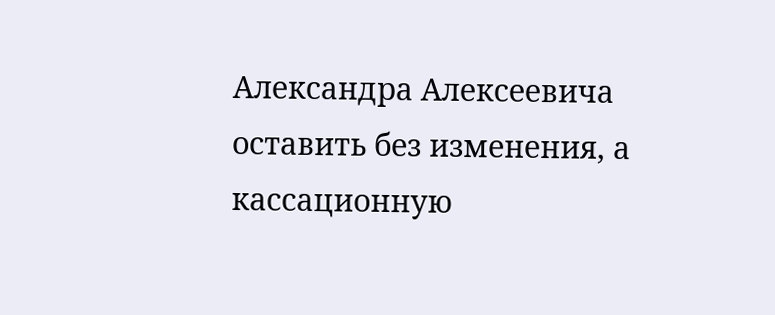Александра Алексеевича оставить без изменения, а кассационную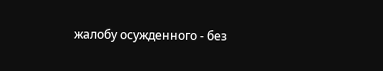жалобу осужденного - без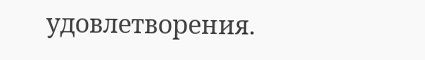удовлетворения.